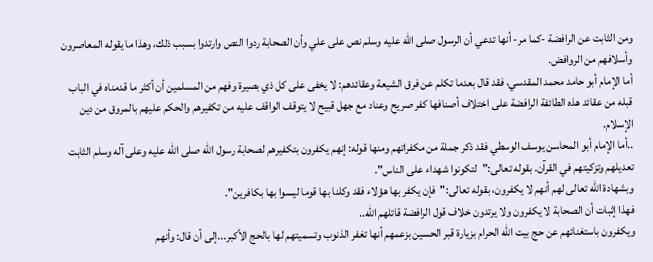ومن الثابت عن الرافضة -كما مر- أنها تدعي أن الرسول صلى الله عليه وسلم نص على علي وأن الصحابة ردوا النص وارتدوا بسبب ذلك، وهذا ما يقوله المعاصرون وأسلافهم من الروافض.
أما الإمام أبو حامد محمد المقدسي، فقد قال بعدما تكلم عن فرق الشيعة وعقائدهم: لا يخفى على كل ذي بصيرة وفهم من المسلمين أن أكثر ما قدمناه في الباب قبله من عقائد هذه الطائفة الرافضة على اختلاف أصنافها كفر صريح وعناد مع جهل قبيح لا يتوقف الواقف عليه من تكفيرهم والحكم عليهم بالمروق من دين الإسلام.
..أما الإمام أبو المحاسن يوسف الوسطي فقد ذكر جملة من مكفراتهم ومنها قوله: إنهم يكفرون بتكفيرهم لصحابة رسول الله صلى الله عليه وعلى آله وسلم الثابت تعديلهم وتزكيتهم في القرآن. بقوله تعالى:"لتكونوا شهداء على الناس".
وبشهادة الله تعالى لهم أنهم لا يكفرون، بقوله تعالى:"فإن يكفر بها هؤلاء فقد وكلنا بها قوما ليسوا بها بكافرين".
فهذا إثبات أن الصحابة لا يكفرون ولا يرتدون خلاف قول الرافضة قاتلهم الله..
ويكفرون باستغنائهم عن حج بيت الله الحرام بزيارة قبر الحسين بزعمهم أنها تغفر الذنوب وتسميتهم لها بالحج الأكبر...إلى أن قال: وأنهم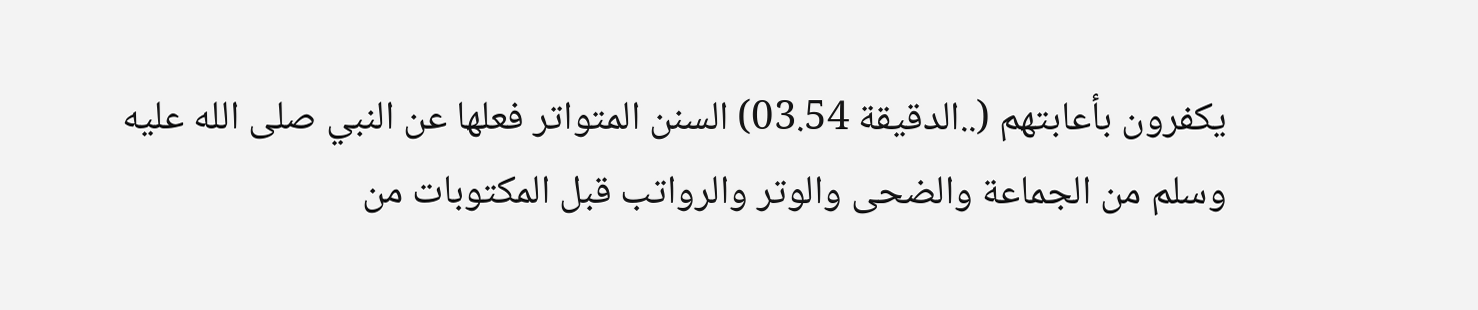يكفرون بأعابتهم (..الدقيقة 03.54) السنن المتواتر فعلها عن النبي صلى الله عليه وسلم من الجماعة والضحى والوتر والرواتب قبل المكتوبات من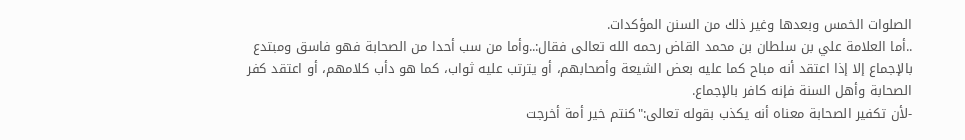الصلوات الخمس وبعدها وغير ذلك من السنن المؤكدات.
..أما العلامة علي بن سلطان بن محمد القاض رحمه الله تعالى فقال:..وأما من سب أحدا من الصحابة فهو فاسق ومبتدع بالإجماع إلا إذا اعتقد أنه مباح كما عليه بعض الشيعة وأصحابهم، أو يترتب عليه ثواب، كما هو دأب كلامهم، أو اعتقد كفر الصحابة وأهل السنة فإنه كافر بالإجماع.
-لأن تكفير الصحابة معناه أنه يكذب بقوله تعالى:"كنتم خير أمة أخرجت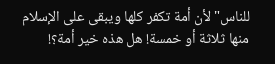للناس"لأن أمة تكفر كلها ويبقى على الإسلام منها ثلاثة أو خمسة! هل هذه خير أمة؟!